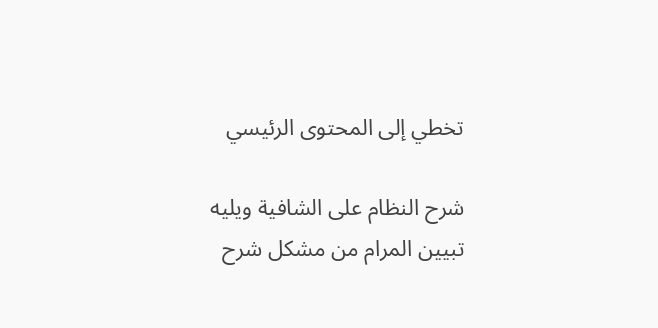تخطي إلى المحتوى الرئيسي

شرح النظام على الشافية ويليه تبيين المرام من مشكل شرح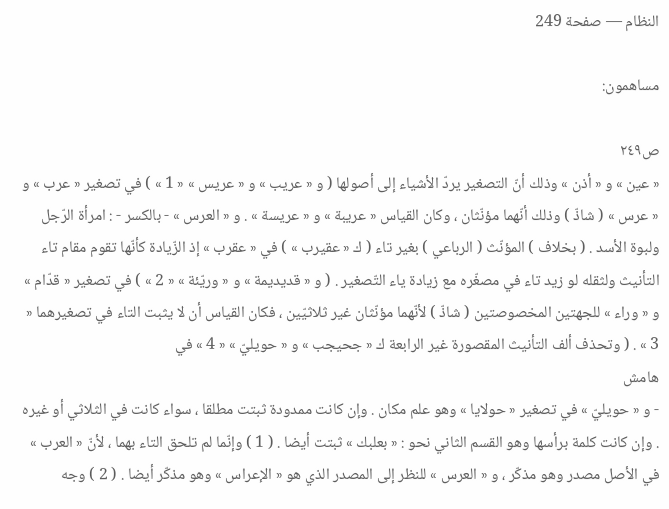النظام — صفحة 249

مساهمون:

ص٢٤٩
« عين » و « أذن » وذلك أنّ التصغير يردّ الأشياء إلى أصولها ( و « عريب » و « عريس » « 1 » ) في تصغير « عرب » و « عرس » ( شاذّ ) وذلك أنّهما مؤنّثان ، وكان القياس « عريبة » و « عريسة » . و « العرس » - بالكسر - : امرأة الرّجل ولبوة الأسد . ( بخلاف ) المؤنّث ( الرباعي ) بغير تاء ( ك « عقيرب » ) في « عقرب » إذ الزّيادة كأنّها تقوم مقام تاء التأنيث ولثقله لو زيد تاء في مصغّره مع زيادة ياء التّصغير . ( و « قديديمة » و « وريّئة » « 2 » ) في تصغير « قدّام » و « وراء » للجهتين المخصوصتين ( شاذّ ) لأنّهما مؤنّثان غير ثلاثيّين ، فكان القياس أن لا يثبت التاء في تصغيرهما « 3 » . ( وتحذف ألف التأنيث المقصورة غير الرابعة ك « جحيجب » و « حويليّ » « 4 » في
هامش
- و « حويليّ » في تصغير « حولايا » وهو علم مكان . وإن كانت ممدودة ثبتت مطلقا ، سواء كانت في الثلاثي أو غيره . وإن كانت كلمة برأسها وهو القسم الثاني نحو : « بعلبك » ثبتت أيضا . ( 1 ) وإنّما لم تلحق التاء بهما ، لأنّ « العرب » في الأصل مصدر وهو مذكّر ، و « العرس » للنظر إلى المصدر الذي هو « الإعراس » وهو مذكّر أيضا . ( 2 ) وجه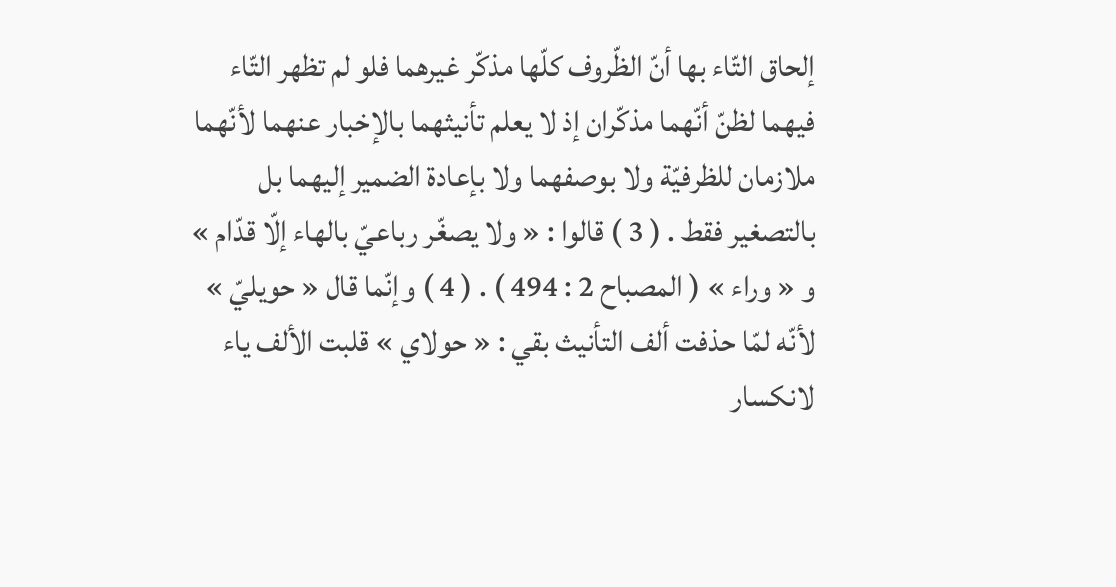إلحاق التّاء بها أنّ الظّروف كلّها مذكّر غيرهما فلو لم تظهر التّاء فيهما لظنّ أنّهما مذكّران إذ لا يعلم تأنيثهما بالإخبار عنهما لأنّهما ملازمان للظرفيّة ولا بوصفهما ولا بإعادة الضمير إليهما بل بالتصغير فقط . ( 3 ) قالوا : « ولا يصغّر رباعيّ بالهاء إلّا قدّام » و « وراء » ( المصباح 2 : 494 ) . ( 4 ) وإنّما قال « حويليّ » لأنّه لمّا حذفت ألف التأنيث بقي : « حولاي » قلبت الألف ياء لانكسار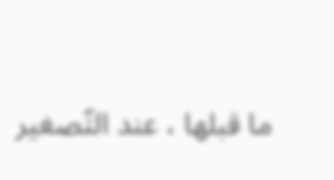ما قبلها ، عند التّصغير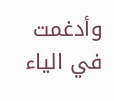وأدغمت في الياء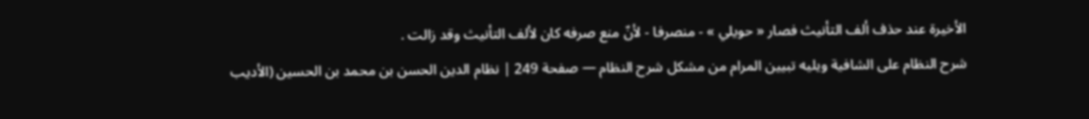الأخيرة عند حذف ألف التأنيث فصار « حويلي » - منصرفا - لأنّ منع صرفه كان لألف التأنيث وقد زالت .
شرح النظام على الشافية ويليه تبيين المرام من مشكل شرح النظام — صفحة 249 | نظام الدين الحسن بن محمد بن الحسين (الأديب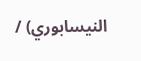النيسابوري) /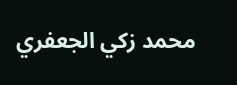محمد زكي الجعفري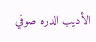الأديب الدره صوفي